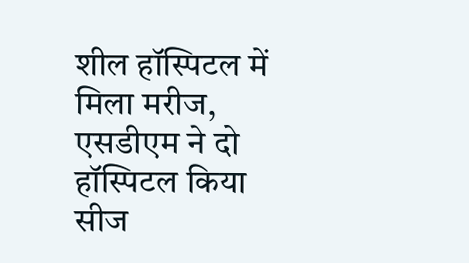शील हॉस्पिटल में मिला मरीज, एसडीएम ने दो हॉस्पिटल किया सीज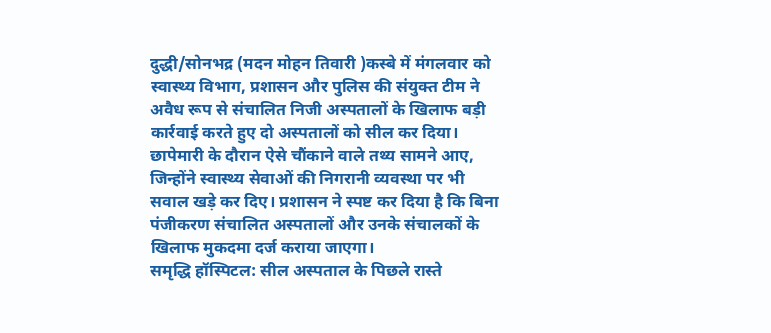दुद्धी/सोनभद्र (मदन मोहन तिवारी )कस्बे में मंगलवार को स्वास्थ्य विभाग, प्रशासन और पुलिस की संयुक्त टीम ने अवैध रूप से संचालित निजी अस्पतालों के खिलाफ बड़ी कार्रवाई करते हुए दो अस्पतालों को सील कर दिया। छापेमारी के दौरान ऐसे चौंकाने वाले तथ्य सामने आए, जिन्होंने स्वास्थ्य सेवाओं की निगरानी व्यवस्था पर भी सवाल खड़े कर दिए। प्रशासन ने स्पष्ट कर दिया है कि बिना पंजीकरण संचालित अस्पतालों और उनके संचालकों के खिलाफ मुकदमा दर्ज कराया जाएगा।
समृद्धि हॉस्पिटल: सील अस्पताल के पिछले रास्ते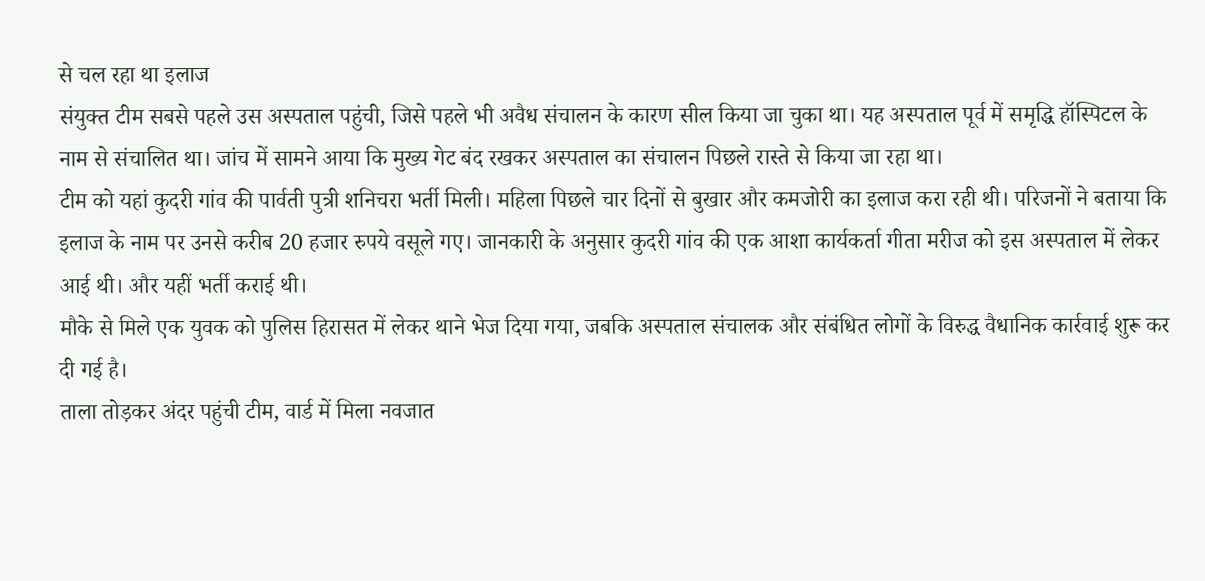से चल रहा था इलाज
संयुक्त टीम सबसे पहले उस अस्पताल पहुंची, जिसे पहले भी अवैध संचालन के कारण सील किया जा चुका था। यह अस्पताल पूर्व में समृद्धि हॉस्पिटल के नाम से संचालित था। जांच में सामने आया कि मुख्य गेट बंद रखकर अस्पताल का संचालन पिछले रास्ते से किया जा रहा था।
टीम को यहां कुदरी गांव की पार्वती पुत्री शनिचरा भर्ती मिली। महिला पिछले चार दिनों से बुखार और कमजोरी का इलाज करा रही थी। परिजनों ने बताया कि इलाज के नाम पर उनसे करीब 20 हजार रुपये वसूले गए। जानकारी के अनुसार कुदरी गांव की एक आशा कार्यकर्ता गीता मरीज को इस अस्पताल में लेकर आई थी। और यहीं भर्ती कराई थी।
मौके से मिले एक युवक को पुलिस हिरासत में लेकर थाने भेज दिया गया, जबकि अस्पताल संचालक और संबंधित लोगों के विरुद्ध वैधानिक कार्रवाई शुरू कर दी गई है।
ताला तोड़कर अंदर पहुंची टीम, वार्ड में मिला नवजात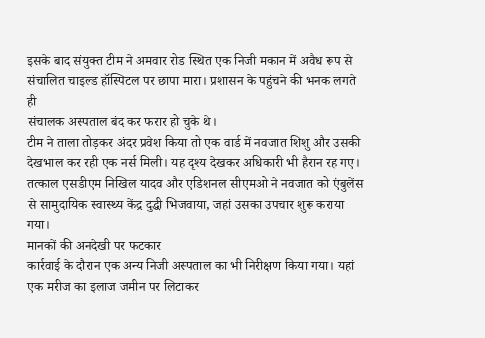इसके बाद संयुक्त टीम ने अमवार रोड स्थित एक निजी मकान में अवैध रूप से संचालित चाइल्ड हॉस्पिटल पर छापा मारा। प्रशासन के पहुंचने की भनक लगते ही
संचालक अस्पताल बंद कर फरार हो चुके थे।
टीम ने ताला तोड़कर अंदर प्रवेश किया तो एक वार्ड में नवजात शिशु और उसकी देखभाल कर रही एक नर्स मिली। यह दृश्य देखकर अधिकारी भी हैरान रह गए। तत्काल एसडीएम निखिल यादव और एडिशनल सीएमओ ने नवजात को एंबुलेंस से सामुदायिक स्वास्थ्य केंद्र दुद्धी भिजवाया, जहां उसका उपचार शुरू कराया गया।
मानकों की अनदेखी पर फटकार
कार्रवाई के दौरान एक अन्य निजी अस्पताल का भी निरीक्षण किया गया। यहां एक मरीज का इलाज जमीन पर लिटाकर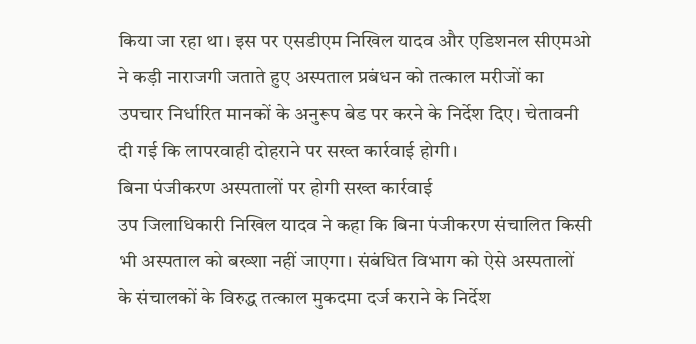किया जा रहा था। इस पर एसडीएम निखिल यादव और एडिशनल सीएमओ ने कड़ी नाराजगी जताते हुए अस्पताल प्रबंधन को तत्काल मरीजों का उपचार निर्धारित मानकों के अनुरूप बेड पर करने के निर्देश दिए। चेतावनी दी गई कि लापरवाही दोहराने पर सख्त कार्रवाई होगी।
बिना पंजीकरण अस्पतालों पर होगी सख्त कार्रवाई
उप जिलाधिकारी निखिल यादव ने कहा कि बिना पंजीकरण संचालित किसी भी अस्पताल को बख्शा नहीं जाएगा। संबंधित विभाग को ऐसे अस्पतालों के संचालकों के विरुद्ध तत्काल मुकदमा दर्ज कराने के निर्देश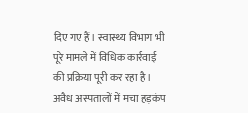दिए गए हैं। स्वास्थ्य विभाग भी पूरे मामले में विधिक कार्रवाई की प्रक्रिया पूरी कर रहा है।
अवैध अस्पतालों में मचा हड़कंप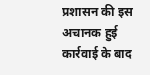प्रशासन की इस अचानक हुई कार्रवाई के बाद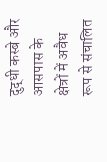दुद्धी कस्बे और आसपास के क्षेत्रों में अवैध रूप से संचालित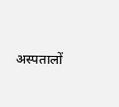अस्पतालों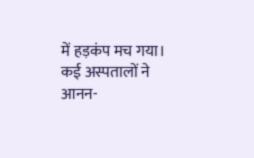में हड़कंप मच गया। कई अस्पतालों ने आनन-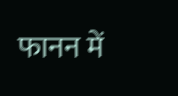फानन में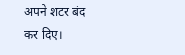अपने शटर बंद कर दिए।